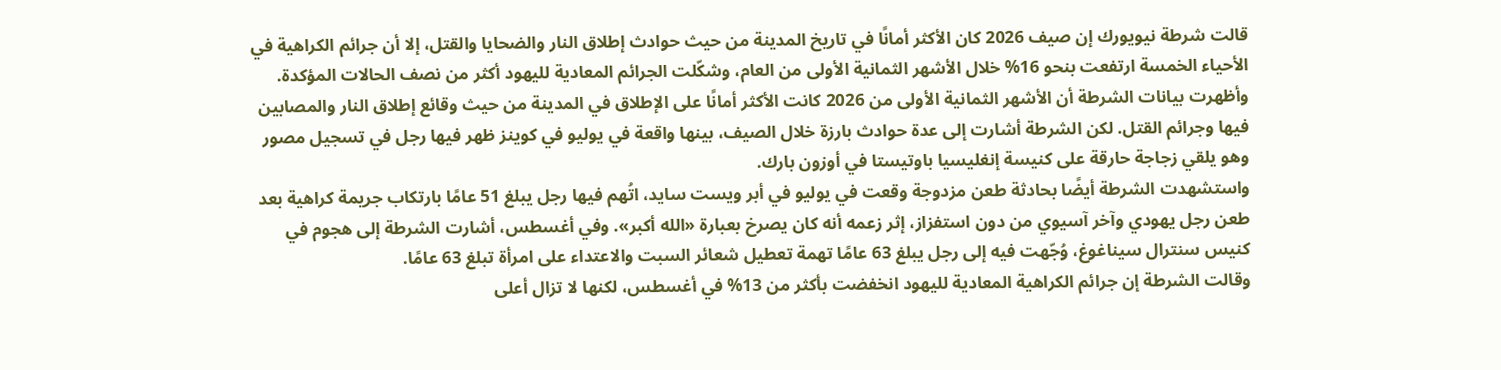قالت شرطة نيويورك إن صيف 2026 كان الأكثر أمانًا في تاريخ المدينة من حيث حوادث إطلاق النار والضحايا والقتل، إلا أن جرائم الكراهية في الأحياء الخمسة ارتفعت بنحو 16% خلال الأشهر الثمانية الأولى من العام، وشكّلت الجرائم المعادية لليهود أكثر من نصف الحالات المؤكدة.
وأظهرت بيانات الشرطة أن الأشهر الثمانية الأولى من 2026 كانت الأكثر أمانًا على الإطلاق في المدينة من حيث وقائع إطلاق النار والمصابين فيها وجرائم القتل. لكن الشرطة أشارت إلى عدة حوادث بارزة خلال الصيف، بينها واقعة في يوليو في كوينز ظهر فيها رجل في تسجيل مصور وهو يلقي زجاجة حارقة على كنيسة إنغليسيا باوتيستا في أوزون بارك.
واستشهدت الشرطة أيضًا بحادثة طعن مزدوجة وقعت في يوليو في أبر ويست سايد، اتُهم فيها رجل يبلغ 51 عامًا بارتكاب جريمة كراهية بعد طعن رجل يهودي وآخر آسيوي من دون استفزاز، إثر زعمه أنه كان يصرخ بعبارة «الله أكبر». وفي أغسطس، أشارت الشرطة إلى هجوم في كنيس سنترال سيناغوغ، وُجّهت فيه إلى رجل يبلغ 63 عامًا تهمة تعطيل شعائر السبت والاعتداء على امرأة تبلغ 63 عامًا.
وقالت الشرطة إن جرائم الكراهية المعادية لليهود انخفضت بأكثر من 13% في أغسطس، لكنها لا تزال أعلى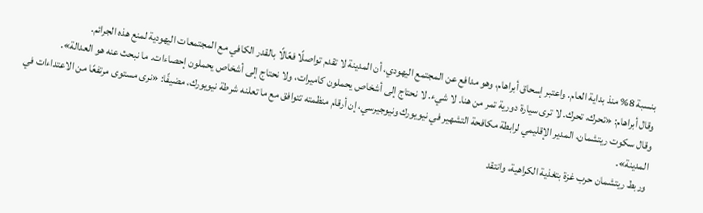بنسبة 8% منذ بداية العام. واعتبر إسحاق أبراهام، وهو مدافع عن المجتمع اليهودي، أن المدينة لا تقدم تواصلًا فعّالًا بالقدر الكافي مع المجتمعات اليهودية لمنع هذه الجرائم.
وقال أبراهام: «تحرك، تحرك. لا ترى سيارة دورية تمر من هنا. لا شيء. لا نحتاج إلى أشخاص يحملون كاميرات، ولا نحتاج إلى أشخاص يحملون إحصاءات. ما نبحث عنه هو العدالة».
وقال سكوت ريتشمان، المدير الإقليمي لرابطة مكافحة التشهير في نيويورك ونيوجيرسي، إن أرقام منظمته تتوافق مع ما تعلنه شرطة نيويورك، مضيفًا: «نرى مستوى مرتفعًا من الاعتداءات في المدينة».
وربط ريتشمان حرب غزة بتغذية الكراهية، وانتقد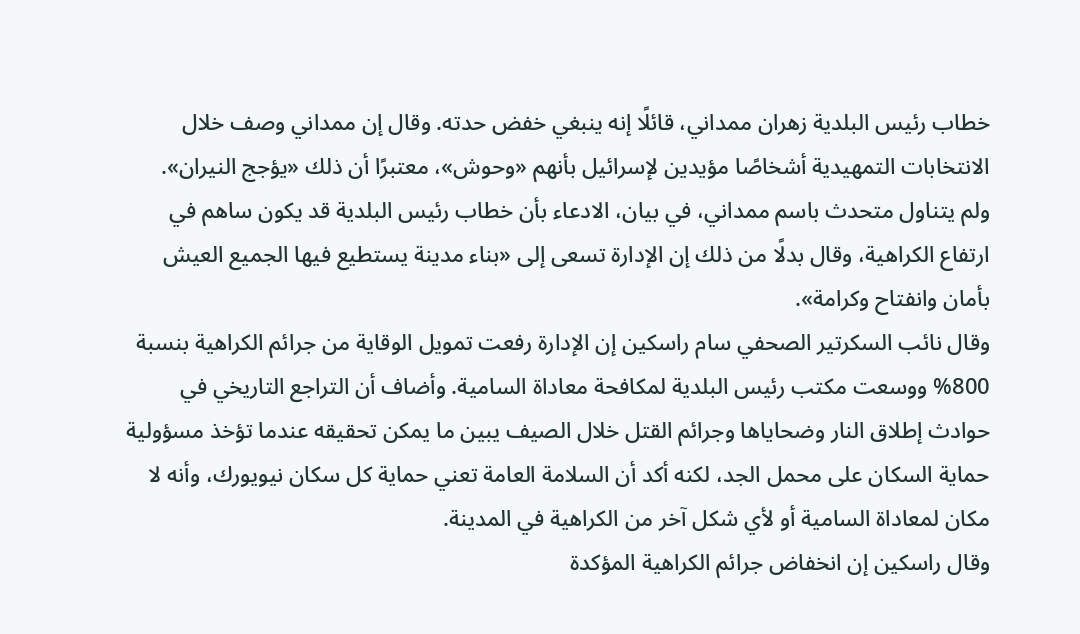خطاب رئيس البلدية زهران ممداني، قائلًا إنه ينبغي خفض حدته. وقال إن ممداني وصف خلال الانتخابات التمهيدية أشخاصًا مؤيدين لإسرائيل بأنهم «وحوش»، معتبرًا أن ذلك «يؤجج النيران».
ولم يتناول متحدث باسم ممداني، في بيان، الادعاء بأن خطاب رئيس البلدية قد يكون ساهم في ارتفاع الكراهية، وقال بدلًا من ذلك إن الإدارة تسعى إلى «بناء مدينة يستطيع فيها الجميع العيش بأمان وانفتاح وكرامة».
وقال نائب السكرتير الصحفي سام راسكين إن الإدارة رفعت تمويل الوقاية من جرائم الكراهية بنسبة 800% ووسعت مكتب رئيس البلدية لمكافحة معاداة السامية. وأضاف أن التراجع التاريخي في حوادث إطلاق النار وضحاياها وجرائم القتل خلال الصيف يبين ما يمكن تحقيقه عندما تؤخذ مسؤولية حماية السكان على محمل الجد، لكنه أكد أن السلامة العامة تعني حماية كل سكان نيويورك، وأنه لا مكان لمعاداة السامية أو لأي شكل آخر من الكراهية في المدينة.
وقال راسكين إن انخفاض جرائم الكراهية المؤكدة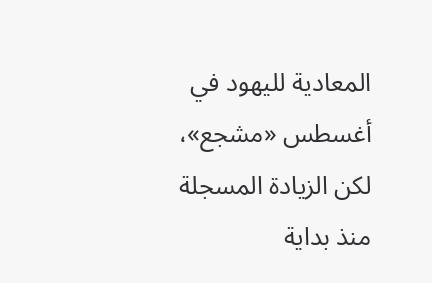المعادية لليهود في أغسطس «مشجع»، لكن الزيادة المسجلة منذ بداية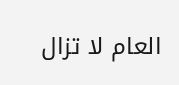العام لا تزال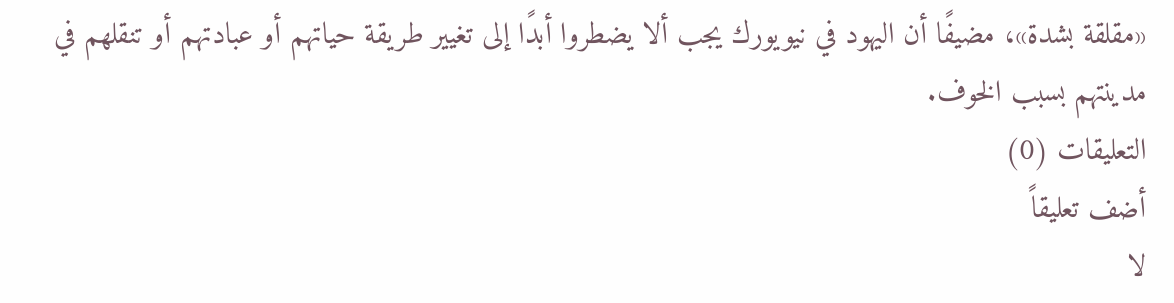«مقلقة بشدة»، مضيفًا أن اليهود في نيويورك يجب ألا يضطروا أبدًا إلى تغيير طريقة حياتهم أو عبادتهم أو تنقلهم في مدينتهم بسبب الخوف.
التعليقات (0)
أضف تعليقاً
لا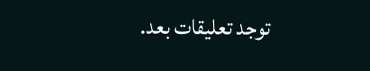توجد تعليقات بعد.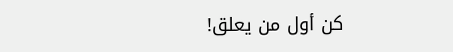كن أول من يعلق!